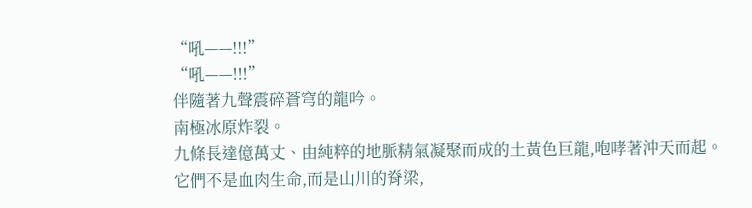“吼——!!!”
“吼——!!!”
伴隨著九聲震碎蒼穹的龍吟。
南極冰原炸裂。
九條長達億萬丈、由純粹的地脈精氣凝聚而成的土黃色巨龍,咆哮著沖天而起。
它們不是血肉生命,而是山川的脊梁,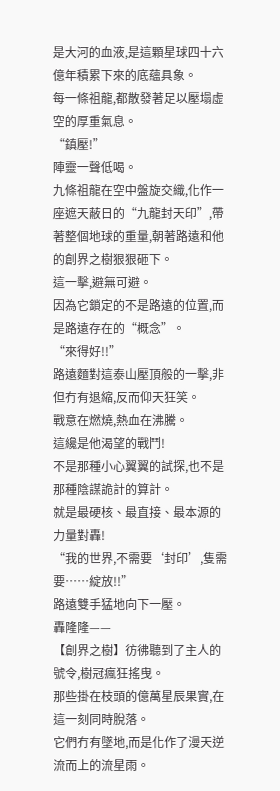是大河的血液,是這顆星球四十六億年積累下來的底蘊具象。
每一條祖龍,都散發著足以壓塌虛空的厚重氣息。
“鎮壓!”
陣靈一聲低喝。
九條祖龍在空中盤旋交織,化作一座遮天蔽日的“九龍封天印”,帶著整個地球的重量,朝著路遠和他的創界之樹狠狠砸下。
這一擊,避無可避。
因為它鎖定的不是路遠的位置,而是路遠存在的“概念”。
“來得好!!”
路遠麵對這泰山壓頂般的一擊,非但冇有退縮,反而仰天狂笑。
戰意在燃燒,熱血在沸騰。
這纔是他渴望的戰鬥!
不是那種小心翼翼的試探,也不是那種陰謀詭計的算計。
就是最硬核、最直接、最本源的力量對轟!
“我的世界,不需要‘封印’,隻需要……綻放!!”
路遠雙手猛地向下一壓。
轟隆隆——
【創界之樹】彷彿聽到了主人的號令,樹冠瘋狂搖曳。
那些掛在枝頭的億萬星辰果實,在這一刻同時脫落。
它們冇有墜地,而是化作了漫天逆流而上的流星雨。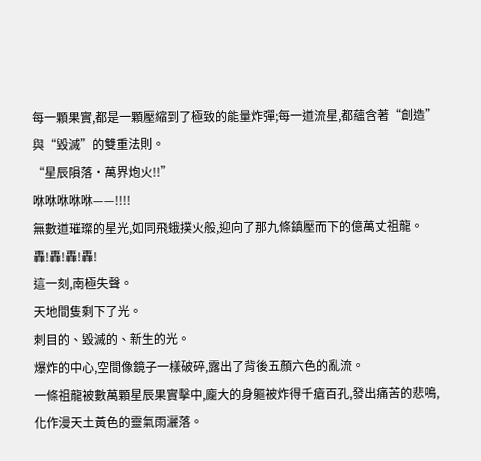每一顆果實,都是一顆壓縮到了極致的能量炸彈;每一道流星,都蘊含著“創造”與“毀滅”的雙重法則。
“星辰隕落·萬界炮火!!”
咻咻咻咻咻——!!!!
無數道璀璨的星光,如同飛蛾撲火般,迎向了那九條鎮壓而下的億萬丈祖龍。
轟!轟!轟!轟!
這一刻,南極失聲。
天地間隻剩下了光。
刺目的、毀滅的、新生的光。
爆炸的中心,空間像鏡子一樣破碎,露出了背後五顏六色的亂流。
一條祖龍被數萬顆星辰果實擊中,龐大的身軀被炸得千瘡百孔,發出痛苦的悲鳴,化作漫天土黃色的靈氣雨灑落。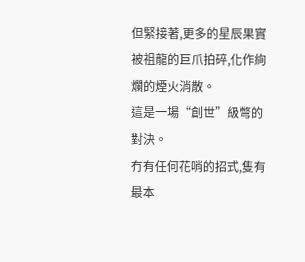但緊接著,更多的星辰果實被祖龍的巨爪拍碎,化作絢爛的煙火消散。
這是一場“創世”級彆的對決。
冇有任何花哨的招式,隻有最本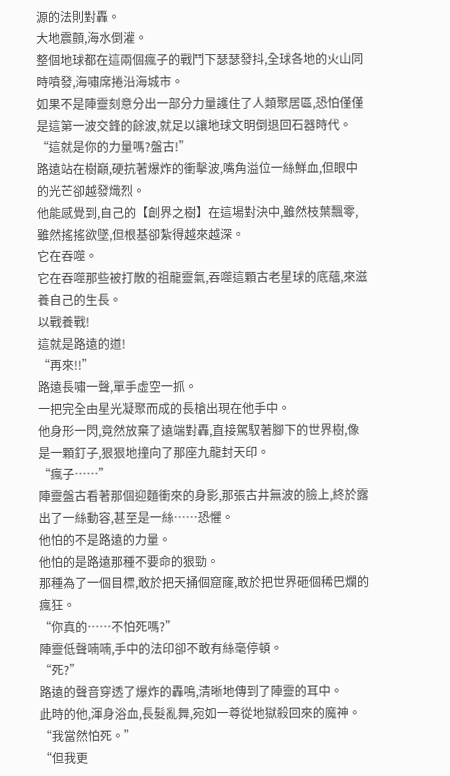源的法則對轟。
大地震顫,海水倒灌。
整個地球都在這兩個瘋子的戰鬥下瑟瑟發抖,全球各地的火山同時噴發,海嘯席捲沿海城市。
如果不是陣靈刻意分出一部分力量護住了人類聚居區,恐怕僅僅是這第一波交鋒的餘波,就足以讓地球文明倒退回石器時代。
“這就是你的力量嗎?盤古!”
路遠站在樹巔,硬抗著爆炸的衝擊波,嘴角溢位一絲鮮血,但眼中的光芒卻越發熾烈。
他能感覺到,自己的【創界之樹】在這場對決中,雖然枝葉飄零,雖然搖搖欲墜,但根基卻紮得越來越深。
它在吞噬。
它在吞噬那些被打散的祖龍靈氣,吞噬這顆古老星球的底蘊,來滋養自己的生長。
以戰養戰!
這就是路遠的道!
“再來!!”
路遠長嘯一聲,單手虛空一抓。
一把完全由星光凝聚而成的長槍出現在他手中。
他身形一閃,竟然放棄了遠端對轟,直接駕馭著腳下的世界樹,像是一顆釘子,狠狠地撞向了那座九龍封天印。
“瘋子……”
陣靈盤古看著那個迎麵衝來的身影,那張古井無波的臉上,終於露出了一絲動容,甚至是一絲……恐懼。
他怕的不是路遠的力量。
他怕的是路遠那種不要命的狠勁。
那種為了一個目標,敢於把天捅個窟窿,敢於把世界砸個稀巴爛的瘋狂。
“你真的……不怕死嗎?”
陣靈低聲喃喃,手中的法印卻不敢有絲毫停頓。
“死?”
路遠的聲音穿透了爆炸的轟鳴,清晰地傳到了陣靈的耳中。
此時的他,渾身浴血,長髮亂舞,宛如一尊從地獄殺回來的魔神。
“我當然怕死。”
“但我更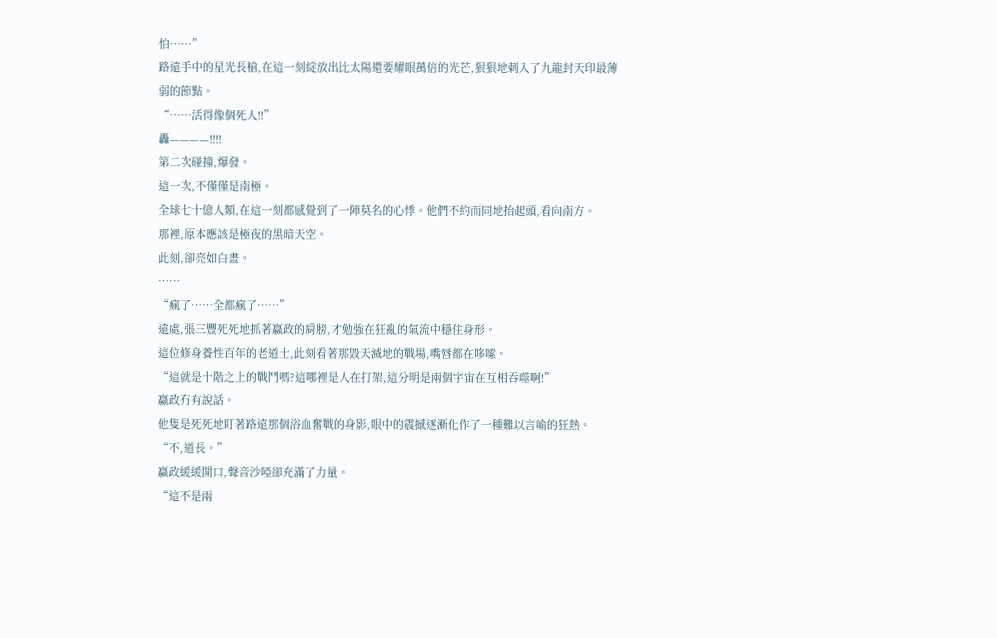怕……”
路遠手中的星光長槍,在這一刻綻放出比太陽還要耀眼萬倍的光芒,狠狠地刺入了九龍封天印最薄弱的節點。
“……活得像個死人!!”
轟————!!!!
第二次碰撞,爆發。
這一次,不僅僅是南極。
全球七十億人類,在這一刻都感覺到了一陣莫名的心悸。他們不約而同地抬起頭,看向南方。
那裡,原本應該是極夜的黑暗天空。
此刻,卻亮如白晝。
……
“瘋了……全都瘋了……”
遠處,張三豐死死地抓著嬴政的肩膀,才勉強在狂亂的氣流中穩住身形。
這位修身養性百年的老道士,此刻看著那毀天滅地的戰場,嘴唇都在哆嗦。
“這就是十階之上的戰鬥嗎?這哪裡是人在打架,這分明是兩個宇宙在互相吞噬啊!”
嬴政冇有說話。
他隻是死死地盯著路遠那個浴血奮戰的身影,眼中的震撼逐漸化作了一種難以言喻的狂熱。
“不,道長。”
嬴政緩緩開口,聲音沙啞卻充滿了力量。
“這不是兩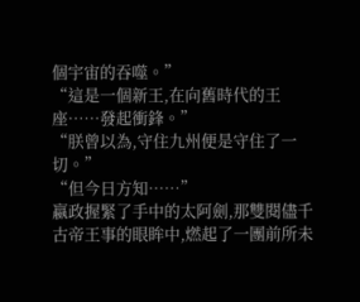個宇宙的吞噬。”
“這是一個新王,在向舊時代的王座……發起衝鋒。”
“朕曾以為,守住九州便是守住了一切。”
“但今日方知……”
嬴政握緊了手中的太阿劍,那雙閱儘千古帝王事的眼眸中,燃起了一團前所未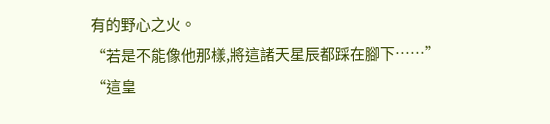有的野心之火。
“若是不能像他那樣,將這諸天星辰都踩在腳下……”
“這皇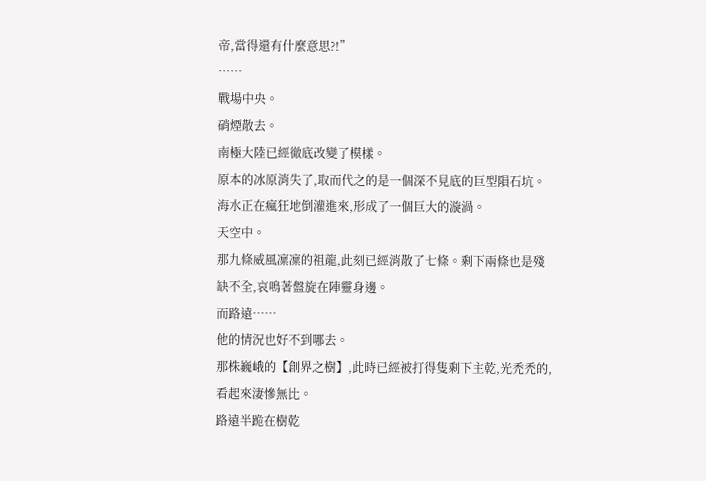帝,當得還有什麼意思?!”
……
戰場中央。
硝煙散去。
南極大陸已經徹底改變了模樣。
原本的冰原消失了,取而代之的是一個深不見底的巨型隕石坑。海水正在瘋狂地倒灌進來,形成了一個巨大的漩渦。
天空中。
那九條威風凜凜的祖龍,此刻已經消散了七條。剩下兩條也是殘缺不全,哀鳴著盤旋在陣靈身邊。
而路遠……
他的情況也好不到哪去。
那株巍峨的【創界之樹】,此時已經被打得隻剩下主乾,光禿禿的,看起來淒慘無比。
路遠半跪在樹乾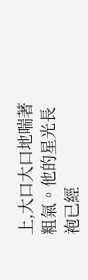上,大口大口地喘著粗氣。他的星光長袍已經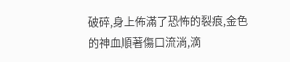破碎,身上佈滿了恐怖的裂痕,金色的神血順著傷口流淌,滴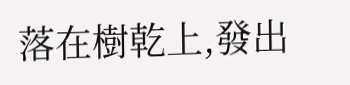落在樹乾上,發出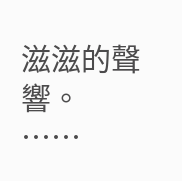滋滋的聲響。
……